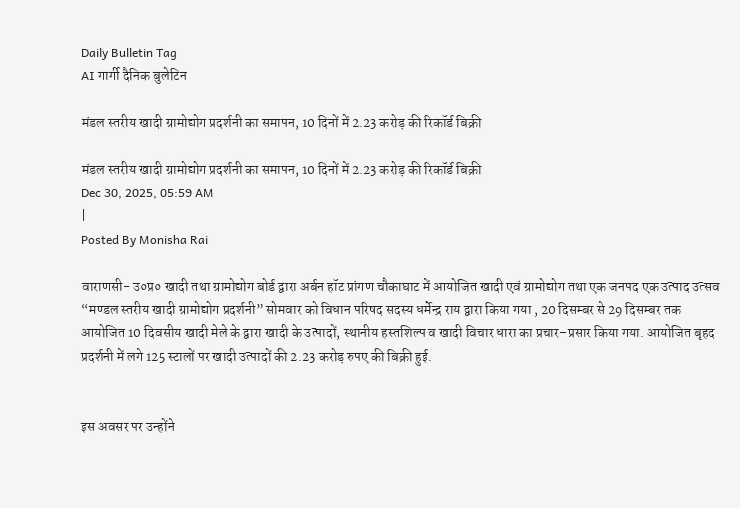Daily Bulletin Tag
AI गार्गी दैनिक बुलेटिन

मंडल स्तरीय खादी ग्रामोद्योग प्रदर्शनी का समापन, 10 दिनों में 2.23 करोड़ की रिकॉर्ड बिक्री

मंडल स्तरीय खादी ग्रामोद्योग प्रदर्शनी का समापन, 10 दिनों में 2.23 करोड़ की रिकॉर्ड बिक्री
Dec 30, 2025, 05:59 AM
|
Posted By Monisha Rai

वाराणसी- उ०प्र० खादी तथा ग्रामोद्योग बोर्ड द्वारा अर्बन हॉट प्रांगण चौकाघाट में आयोजित खादी एवं ग्रामोद्योग तथा एक जनपद एक उत्पाद उत्सव “मण्डल स्तरीय खादी ग्रामोद्योग प्रदर्शनी” सोमवार को विधान परिषद सदस्य धर्मेन्द्र राय द्वारा किया गया , 20 दिसम्बर से 29 दिसम्बर तक आयोजित 10 दिवसीय खादी मेले के द्वारा खादी के उत्पादों, स्थानीय हस्तशिल्प व खादी विचार धारा का प्रचार–प्रसार किया गया. आयोजित बृहद प्रदर्शनी में लगे 125 स्टालों पर खादी उत्पादों की 2.23 करोड़ रुपए की बिक्री हुई.


इस अवसर पर उन्होंने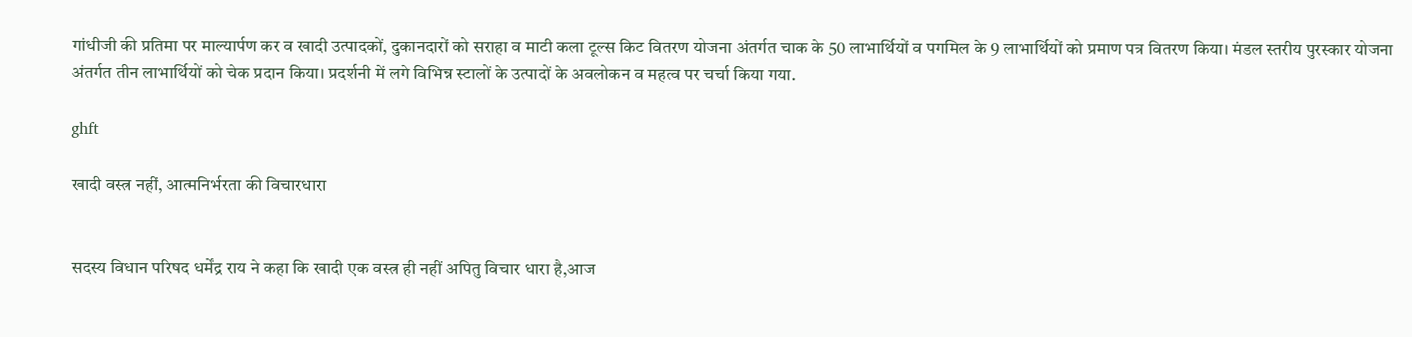गांधीजी की प्रतिमा पर माल्यार्पण कर व खादी उत्पादकों, दुकानदारों को सराहा व माटी कला टूल्स किट वितरण योजना अंतर्गत चाक के 50 लाभार्थियों व पगमिल के 9 लाभार्थियों को प्रमाण पत्र वितरण किया। मंडल स्तरीय पुरस्कार योजना अंतर्गत तीन लाभार्थियों को चेक प्रदान किया। प्रदर्शनी में लगे विभिन्न स्टालों के उत्पादों के अवलोकन व महत्व पर चर्चा किया गया.

ghft

खादी वस्त्र नहीं, आत्मनिर्भरता की विचारधारा


सदस्य विधान परिषद धर्मेंद्र राय ने कहा कि खादी एक वस्त्र ही नहीं अपितु विचार धारा है,आज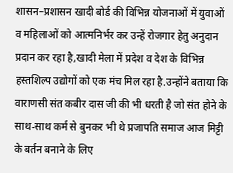शासन–प्रशासन खादी बोर्ड की विभिन्न योजनाओं में युवाओं व महिलाओं को आत्मनिर्भर कर उन्हें रोजगार हेतु अनुदान प्रदान कर रहा है,खादी मेला में प्रदेश व देश के विभिन्न हस्तशिल्प उद्योगों को एक मंच मिल रहा है.उन्होंने बताया कि वाराणसी संत कबीर दास जी की भी धरती है जो संत होने के साथ-साथ कर्म से बुनकर भी थे प्रजापति समाज आज मिट्टी के बर्तन बनाने के लिए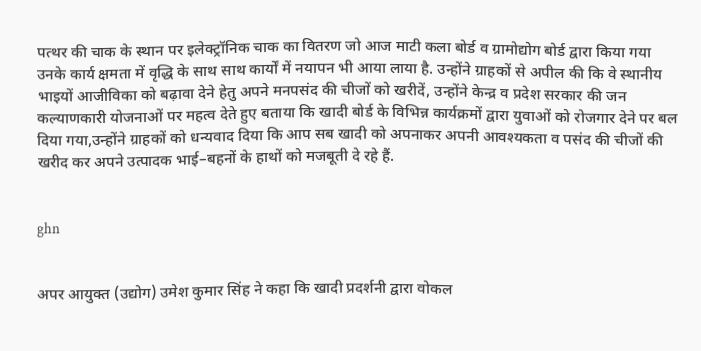पत्थर की चाक के स्थान पर इलेक्ट्रॉनिक चाक का वितरण जो आज माटी कला बोर्ड व ग्रामोद्योग बोर्ड द्वारा किया गया उनके कार्य क्षमता में वृद्धि के साथ साथ कार्यों में नयापन भी आया लाया है. उन्होंने ग्राहकों से अपील की कि वे स्थानीय भाइयों आजीविका को बढ़ावा देने हेतु अपने मनपसंद की चीजों को खरीदें, उन्होंने केन्द्र व प्रदेश सरकार की जन कल्याणकारी योजनाओं पर महत्व देते हुए बताया कि खादी बोर्ड के विभिन्न कार्यक्रमों द्वारा युवाओं को रोजगार देने पर बल दिया गया,उन्होंने ग्राहकों को धन्यवाद दिया कि आप सब खादी को अपनाकर अपनी आवश्यकता व पसंद की चीजों की खरीद कर अपने उत्पादक भाई–बहनों के हाथों को मजबूती दे रहे हैं.


ghn


अपर आयुक्त (उद्योग) उमेश कुमार सिंह ने कहा कि खादी प्रदर्शनी द्वारा वोकल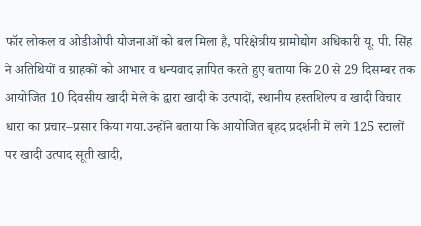फॉर लोकल व ओडीओपी योजनाओं को बल मिला है, परिक्षेत्रीय ग्रामोद्योग अधिकारी यू. पी. सिंह ने अतिथियों व ग्राहकों को आभार व धन्यवाद ज्ञापित करते हुए बताया कि 20 से 29 दिसम्बर तक आयोजित 10 दिवसीय खादी मेले के द्वारा खादी के उत्पादों, स्थानीय हस्तशिल्प व खादी विचार धारा का प्रचार–प्रसार किया गया.उन्होंने बताया कि आयोजित बृहद प्रदर्शनी में लगे 125 स्टालों पर खादी उत्पाद सूती खादी,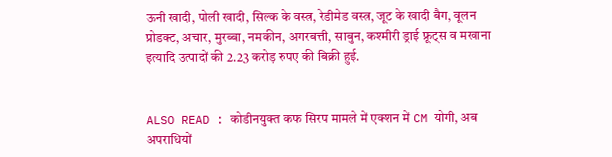ऊनी खादी, पोली खादी, सिल्क के वस्त्र, रेडीमेड वस्त्र, जूट के खादी बैग, वूलन प्रोडक्ट, अचार, मुरब्बा, नमकीन, अगरबत्ती, साबुन, कश्मीरी ड्राई फ्रूट्स व मखाना इत्यादि उत्पादों की 2.23 करोड़ रुपए की बिक्री हुई.


ALSO READ : कोडीनयुक्त कफ सिरप मामले में एक्शन में CM योगी, अब अपराधियों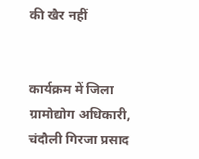की खैर नहीं


कार्यक्रम में जिला ग्रामोद्योग अधिकारी, चंदौली गिरजा प्रसाद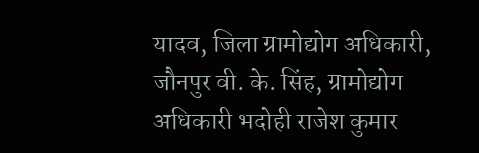यादव, जिला ग्रामोद्योग अधिकारी, जौनपुर वी. के. सिंह, ग्रामोद्योग अधिकारी भदोही राजेश कुमार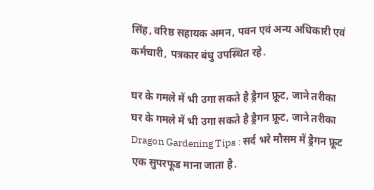सिंह, वरिष्ठ सहायक अमन, पवन एवं अन्य अधिकारी एवं कर्मचारी, पत्रकार बंधु उपस्थित रहे.

घर के गमले में भी उगा सकते है ड्रैगन फ्रूट, जाने तरीका
घर के गमले में भी उगा सकते है ड्रैगन फ्रूट, जाने तरीका
Dragon Gardening Tips : सर्द भरे मौसम में ड्रैगन फ्रूट एक सुपरफूड माना जाता है.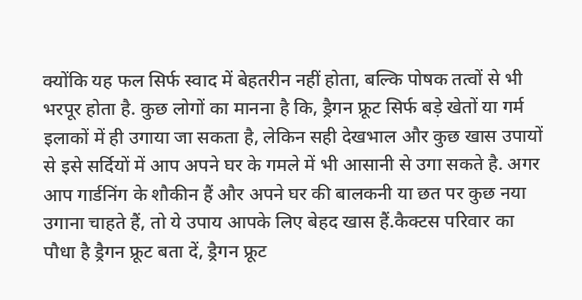क्योंकि यह फल सिर्फ स्वाद में बेहतरीन नहीं होता, बल्कि पोषक तत्वों से भी भरपूर होता है. कुछ लोगों का मानना है कि, ड्रैगन फ्रूट सिर्फ बड़े खेतों या गर्म इलाकों में ही उगाया जा सकता है, लेकिन सही देखभाल और कुछ खास उपायों से इसे सर्दियों में आप अपने घर के गमले में भी आसानी से उगा सकते है. अगर आप गार्डनिंग के शौकीन हैं और अपने घर की बालकनी या छत पर कुछ नया उगाना चाहते हैं, तो ये उपाय आपके लिए बेहद खास हैं.कैक्टस परिवार का पौधा है ड्रैगन फ्रूट बता दें, ड्रैगन फ्रूट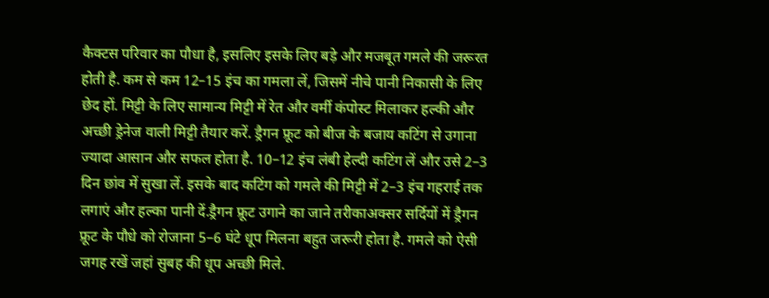कैक्टस परिवार का पौधा है, इसलिए इसके लिए बड़े और मजबूत गमले की जरूरत होती है. कम से कम 12–15 इंच का गमला लें, जिसमें नीचे पानी निकासी के लिए छेद हों. मिट्टी के लिए सामान्य मिट्टी में रेत और वर्मी कंपोस्ट मिलाकर हल्की और अच्छी ड्रेनेज वाली मिट्टी तैयार करें. ड्रैगन फ्रूट को बीज के बजाय कटिंग से उगाना ज्यादा आसान और सफल होता है. 10–12 इंच लंबी हेल्दी कटिंग लें और उसे 2–3 दिन छांव में सुखा लें. इसके बाद कटिंग को गमले की मिट्टी में 2–3 इंच गहराई तक लगाएं और हल्का पानी दें.ड्रैगन फ्रूट उगाने का जाने तरीकाअक्सर सर्दियों में ड्रैगन फ्रूट के पौधे को रोजाना 5–6 घंटे धूप मिलना बहुत जरूरी होता है. गमले को ऐसी जगह रखें जहां सुबह की धूप अच्छी मिले.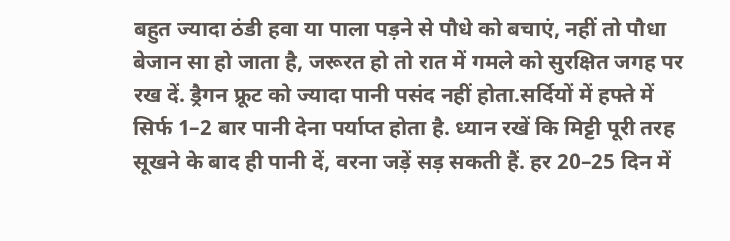बहुत ज्यादा ठंडी हवा या पाला पड़ने से पौधे को बचाएं, नहीं तो पौधा बेजान सा हो जाता है, जरूरत हो तो रात में गमले को सुरक्षित जगह पर रख दें. ड्रैगन फ्रूट को ज्यादा पानी पसंद नहीं होता.सर्दियों में हफ्ते में सिर्फ 1–2 बार पानी देना पर्याप्त होता है. ध्यान रखें कि मिट्टी पूरी तरह सूखने के बाद ही पानी दें, वरना जड़ें सड़ सकती हैं. हर 20–25 दिन में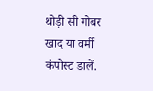थोड़ी सी गोबर खाद या वर्मी कंपोस्ट डालें.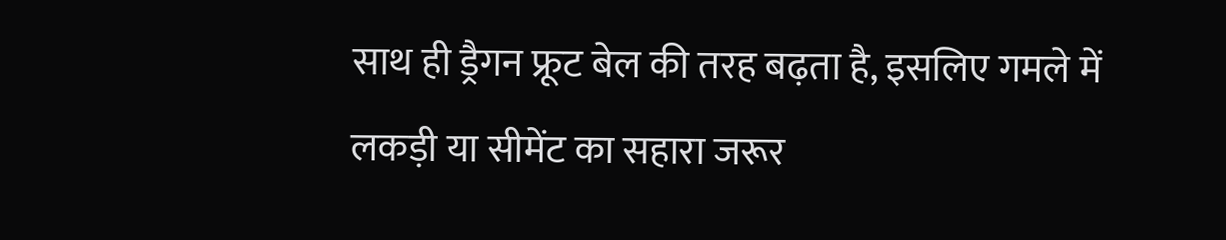साथ ही ड्रैगन फ्रूट बेल की तरह बढ़ता है, इसलिए गमले में लकड़ी या सीमेंट का सहारा जरूर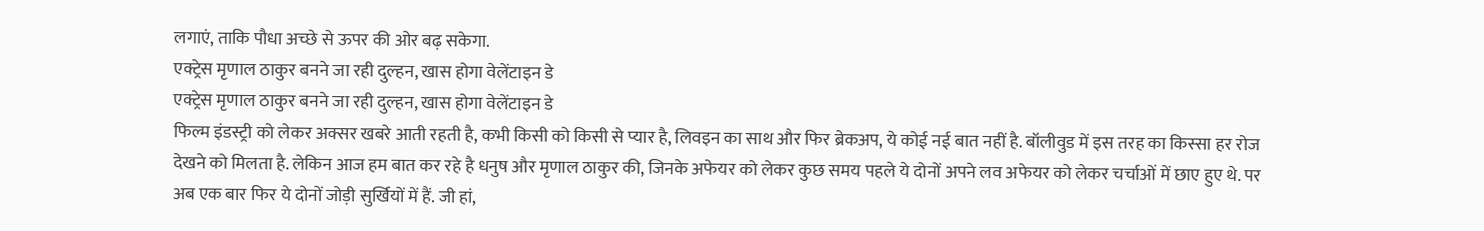लगाएं, ताकि पौधा अच्छे से ऊपर की ओर बढ़ सकेगा.
एक्ट्रेस मृणाल ठाकुर बनने जा रही दुल्हन, खास होगा वेलेंटाइन डे
एक्ट्रेस मृणाल ठाकुर बनने जा रही दुल्हन, खास होगा वेलेंटाइन डे
फिल्म इंडस्ट्री को लेकर अक्सर खबरे आती रहती है, कभी किसी को किसी से प्यार है, लिवइन का साथ और फिर ब्रेकअप, ये कोई नई बात नहीं है. बॉलीवुड में इस तरह का किस्सा हर रोज देखने को मिलता है. लेकिन आज हम बात कर रहे है धनुष और मृणाल ठाकुर की, जिनके अफेयर को लेकर कुछ समय पहले ये दोनों अपने लव अफेयर को लेकर चर्चाओं में छाए हुए थे. पर अब एक बार फिर ये दोनों जोड़ी सुर्खियों में हैं. जी हां,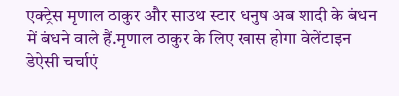एक्ट्रेस मृणाल ठाकुर और साउथ स्टार धनुष अब शादी के बंधन में बंधने वाले हैं.मृणाल ठाकुर के लिए खास होगा वेलेंटाइन डेऐसी चर्चाएं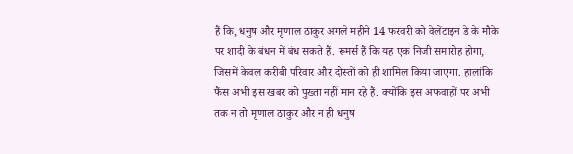हैं कि, धनुष और मृणाल ठाकुर अगले महीने 14 फरवरी को वेलेंटाइन डे के मौके पर शादी के बंधन में बंध सकते हैं. रूमर्स हैं कि यह एक निजी समारोह होगा, जिसमें केवल करीबी परिवार और दोस्तों को ही शामिल किया जाएगा. हालांकि फैंस अभी इस खबर को पुख्ता नहीं मान रहे हैं. क्योंकि इस अफवाहों पर अभी तक न तो मृणाल ठाकुर और न ही धनुष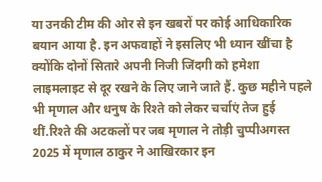या उनकी टीम की ओर से इन खबरों पर कोई आधिकारिक बयान आया है. इन अफवाहों ने इसलिए भी ध्यान खींचा है क्योंकि दोनों सितारे अपनी निजी जिंदगी को हमेशा लाइमलाइट से दूर रखने के लिए जाने जाते हैं. कुछ महीने पहले भी मृणाल और धनुष के रिश्ते को लेकर चर्चाएं तेज हुई थीं.रिश्ते की अटकलों पर जब मृणाल ने तोड़ी चुप्पीअगस्त 2025 में मृणाल ठाकुर ने आखिरकार इन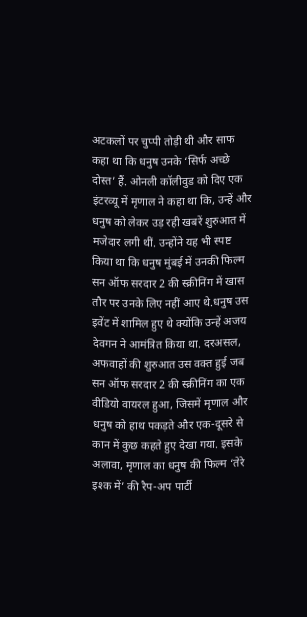अटकलों पर चुप्पी तोड़ी थी और साफ कहा था कि धनुष उनके ‘सिर्फ अच्छे दोस्त’ हैं. ओनली कॉलीवुड को दिए एक इंटरव्यू में मृणाल ने कहा था कि, उन्हें और धनुष को लेकर उड़ रही खबरें शुरुआत में मजेदार लगी थीं. उन्होंने यह भी स्पष्ट किया था कि धनुष मुंबई में उनकी फिल्म सन ऑफ सरदार 2 की स्क्रीनिंग में खास तौर पर उनके लिए नहीं आए थे.धनुष उस इवेंट में शामिल हुए थे क्योंकि उन्हें अजय देवगन ने आमंत्रित किया था. दरअसल, अफवाहों की शुरुआत उस वक्त हुई जब सन ऑफ सरदार 2 की स्क्रीनिंग का एक वीडियो वायरल हुआ, जिसमें मृणाल और धनुष को हाथ पकड़ते और एक-दूसरे से कान में कुछ कहते हुए देखा गया. इसके अलावा, मृणाल का धनुष की फिल्म ‘तेरे इश्क में’ की रैप-अप पार्टी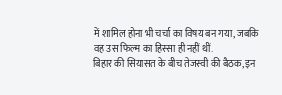में शामिल होना भी चर्चा का विषय बन गया, जबकि वह उस फिल्म का हिस्सा ही नहीं थीं.
बिहार की सियासत के बीच तेजस्वी की बैठक, इन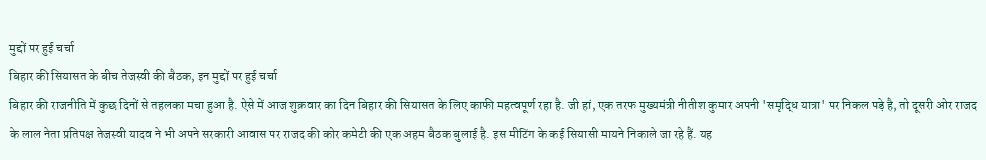मुद्दों पर हुई चर्चा
बिहार की सियासत के बीच तेजस्वी की बैठक, इन मुद्दों पर हुई चर्चा
बिहार की राजनीति में कुछ दिनों से तहलका मचा हुआ है. ऐसे में आज शुक्रवार का दिन बिहार की सियासत के लिए काफी महत्वपूर्ण रहा है. जी हां, एक तरफ मुख्यमंत्री नीतीश कुमार अपनी 'समृद्धि यात्रा' पर निकल पड़े है, तो दूसरी ओर राजद के लाल नेता प्रतिपक्ष तेजस्वी यादव ने भी अपने सरकारी आवास पर राजद की कोर कमेटी की एक अहम बैठक बुलाई है. इस मीटिंग के कई सियासी मायने निकाले जा रहे हैं. यह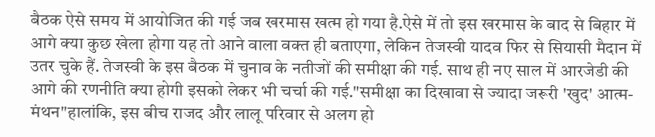बैठक ऐसे समय में आयोजित की गई जब खरमास खत्म हो गया है.ऐसे में तो इस खरमास के बाद से बिहार में आगे क्या कुछ खेला होगा यह तो आने वाला वक्त ही बताएगा, लेकिन तेजस्वी यादव फिर से सियासी मैदान में उतर चुके हैं. तेजस्वी के इस बैठक में चुनाव के नतीजों की समीक्षा की गई. साथ ही नए साल में आरजेडी की आगे की रणनीति क्या होगी इसको लेकर भी चर्चा की गई."समीक्षा का दिखावा से ज्यादा जरूरी 'खुद' आत्म-मंथन"हालांकि, इस बीच राजद और लालू परिवार से अलग हो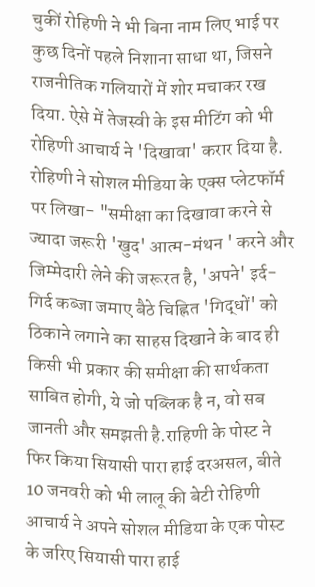चुकीं रोहिणी ने भी बिना नाम लिए भाई पर कुछ दिनों पहले निशाना साधा था, जिसने राजनीतिक गलियारों में शोर मचाकर रख दिया. ऐसे में तेजस्वी के इस मीटिंग को भी रोहिणी आचार्य ने 'दिखावा' करार दिया है. रोहिणी ने सोशल मीडिया के एक्स प्लेटफॉर्म पर लिखा- "समीक्षा का दिखावा करने से ज्यादा जरूरी 'खुद' आत्म-मंथन ' करने और जिम्मेदारी लेने की जरूरत है, 'अपने' इर्द-गिर्द कब्जा जमाए बैठे चिह्नित 'गिद्धों' को ठिकाने लगाने का साहस दिखाने के बाद ही किसी भी प्रकार की समीक्षा की सार्थकता साबित होगी, ये जो पब्लिक है न, वो सब जानती और समझती है.राहिणी के पोस्ट ने फिर किया सियासी पारा हाई दरअसल, बीते 10 जनवरी को भी लालू की बेटी रोहिणी आचार्य ने अपने सोशल मीडिया के एक पोस्ट के जरिए सियासी पारा हाई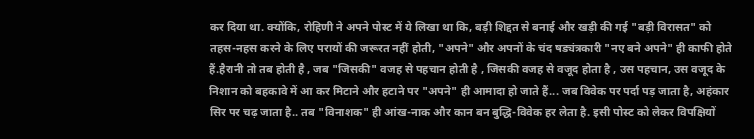कर दिया था. क्योंकि, रोहिणी ने अपने पोस्ट में ये लिखा था कि, बड़ी शिद्दत से बनाई और खड़ी की गई "बड़ी विरासत" को तहस-नहस करने के लिए परायों की जरूरत नहीं होती, "अपने" और अपनों के चंद षड्यंत्रकारी "नए बने अपने" ही काफी होते हैं.हैरानी तो तब होती है , जब "जिसकी" वजह से पहचान होती है , जिसकी वजह से वजूद होता है , उस पहचान, उस वजूद के निशान को बहकावे में आ कर मिटाने और हटाने पर "अपने" ही आमादा हो जाते हैं... जब विवेक पर पर्दा पड़ जाता है, अहंकार सिर पर चढ़ जाता है.. तब "विनाशक" ही आंख-नाक और कान बन बुद्धि-विवेक हर लेता है. इसी पोस्ट को लेकर विपक्षियों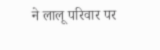ने लालू परिवार पर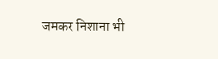जमकर निशाना भी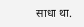साधा था.